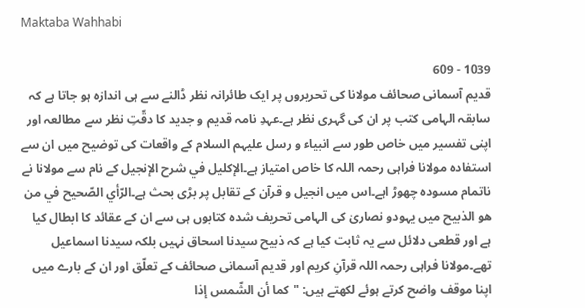Maktaba Wahhabi

1039 - 609
قدیم آسمانی صحائف مولانا کی تحریروں پر ایک طائرانہ نظر ڈالنے سے ہی اندازہ ہو جاتا ہے کہ سابقہ الہامی کتب پر ان کی گہری نظر ہے۔عہدِ نامہ قدیم و جدید کا دقّتِ نظر سے مطالعہ اور اپنی تفسیر میں خاص طور سے انبیاء و رسل علیہم السلام کے واقعات کی توضیح میں ان سے استفادہ مولانا فراہی رحمہ اللہ کا خاص امتیاز ہے۔الإکلیل في شرح الإنجیل کے نام سے مولانا نے ناتمام مسودہ چھوڑ اہے۔اس میں انجیل و قرآن کے تقابل پر بڑی بحث ہے۔الرّأي الصّحیح في من هو الذبيح میں یہودو نصاریٰ کی الہامی تحریف شدہ کتابوں ہی سے ان کے عقائد کا ابطال کیا ہے اور قطعی دلائل سے یہ ثابت کیا ہے کہ ذبیح سیدنا اسحاق نہیں بلکہ سیدنا اسماعیل تھے۔مولانا فراہی رحمہ اللہ قرآنِ کریم اور قدیم آسمانی صحائف کے تعلّق اور ان کے بارے میں اپنا موقف واضح کرتے ہوئے لکھتے ہیں: "كما أن الشّمس إذا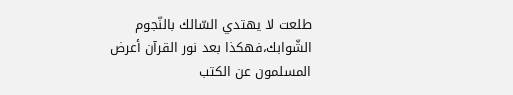طلعت لا يهتدي السّالك بالنّجوم الشّوابك،فهكذا بعد نور القرآن أعرض المسلمون عن الكتب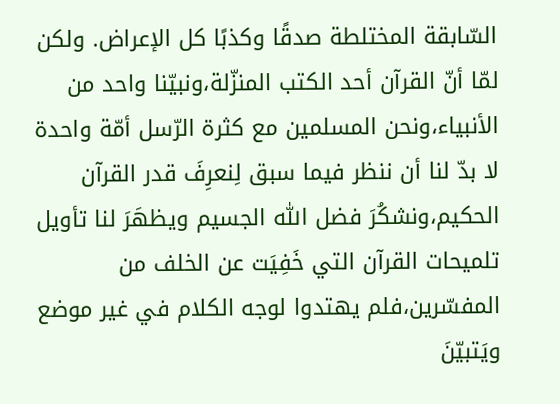السّابقة المختلطة صدقًا وكذبًا كل الإعراض. ولكن لمّا أنّ القرآن أحد الکتب المنزّلة،ونبيّنا واحد من الأنبياء،ونحن المسلمين مع كثرة الرّسل أمّة واحدة لا بدّ لنا أن ننظر فيما سبق لِنعرِفَ قدر القرآن الحكيم،ونشكُرَ فضل اللّٰه الجسيم ويظهَرَ لنا تأويل تلميحات القرآن التي خَفِيَت عن الخلف من المفسّرين،فلم يهتدوا لوجه الكلام في غير موضع ويَتبيّنَ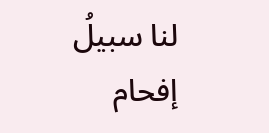لنا سبيلُ إفحام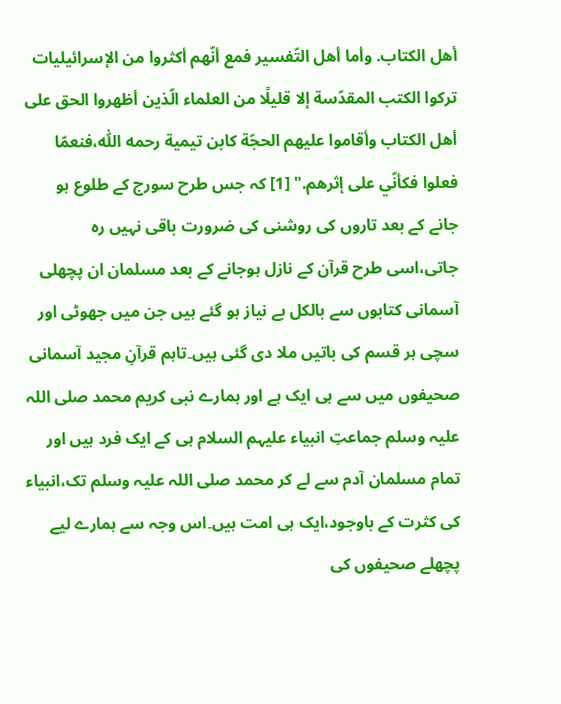أهل الكتاب. وأما أهل التّفسير فمع أنّهم أكثروا من الإسرائيليات تركوا الكتب المقدّسة إلا قليلًا من العلماء الّذين أظهروا الحق على أهل الكتاب وأقاموا عليهم الحجّة كابن تيمية رحمه اللّٰه،فنعمّا فعلوا فكأنّي على إثرهم." [1] کہ جس طرح سورج کے طلوع ہو جانے کے بعد تاروں کی روشنی کی ضرورت باقی نہیں رہ جاتی،اسی طرح قرآن کے نازل ہوجانے کے بعد مسلمان ان پچھلی آسمانی کتابوں سے بالکل بے نیاز ہو گئے ہیں جن میں جھوٹی اور سچی ہر قسم کی باتیں ملا دی گئی ہیں۔تاہم قرآنِ مجید آسمانی صحیفوں میں سے ہی ایک ہے اور ہمارے نبی کریم محمد صلی اللہ علیہ وسلم جماعتِ انبیاء علیہم السلام ہی کے ایک فرد ہیں اور تمام مسلمان آدم سے لے کر محمد صلی اللہ علیہ وسلم تک،انبیاء کی کثرت کے باوجود،ایک ہی امت ہیں۔اس وجہ سے ہمارے لیے پچھلے صحیفوں کی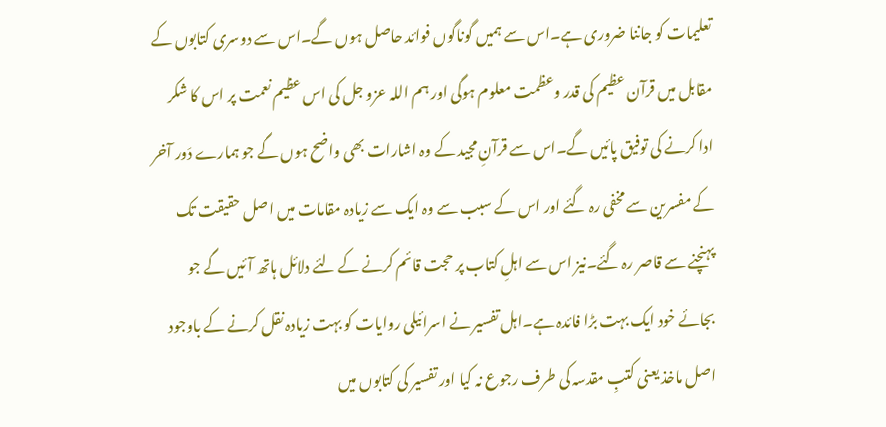تعلیمات کو جاننا ضروری ہے۔اس سے ہمیں گوناگوں فوائد حاصل ہوں گے۔اس سے دوسری کتابوں کے مقابل میں قرآن عظیم کی قدر وعظمت معلوم ہوگی اور ہم اللہ عزو جل کی اس عظیم نعمت پر اس کا شکر ادا کرنے کی توفیق پائیں گے۔اس سے قرآنِ مجید کے وہ اشارات بھی واضح ہوں گے جو ہمارے دَور آخر کے مفسرین سے مخفی رہ گئے اور اس کے سبب سے وہ ایک سے زیادہ مقامات میں اصل حقیقت تک پہنچنے سے قاصر رہ گئے۔نیز اس سے اہلِ کتاب پر حجت قائم کرنے کے لئے دلائل ہاتھ آئیں گے جو بجائے خود ایک بہت بڑا فائدہ ہے۔اہل تفسیر نے اسرائیلی روایات کو بہت زیادہ نقل کرنے کے باوجود اصل ماخذ یعنی کتبِ مقدسہ کی طرف رجوع نہ کیا اور تفسیر کی کتابوں میں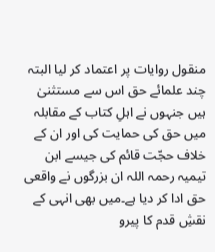منقول روایات پر اعتماد کر لیا البتہ چند علمائے حق اس سے مستثنیٰ ہیں جنہوں نے اہلِ کتاب کے مقابلہ میں حق کی حمایت کی اور ان کے خلاف حجّت قائم کی جیسے ابن تیمیہ رحمہ اللہ ان بزرگوں نے واقعی حق ادا کر دیا ہے۔میں بھی انہی کے نقشِ قدم کا پیرو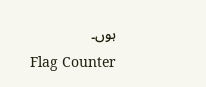ہوں۔
Flag Counter